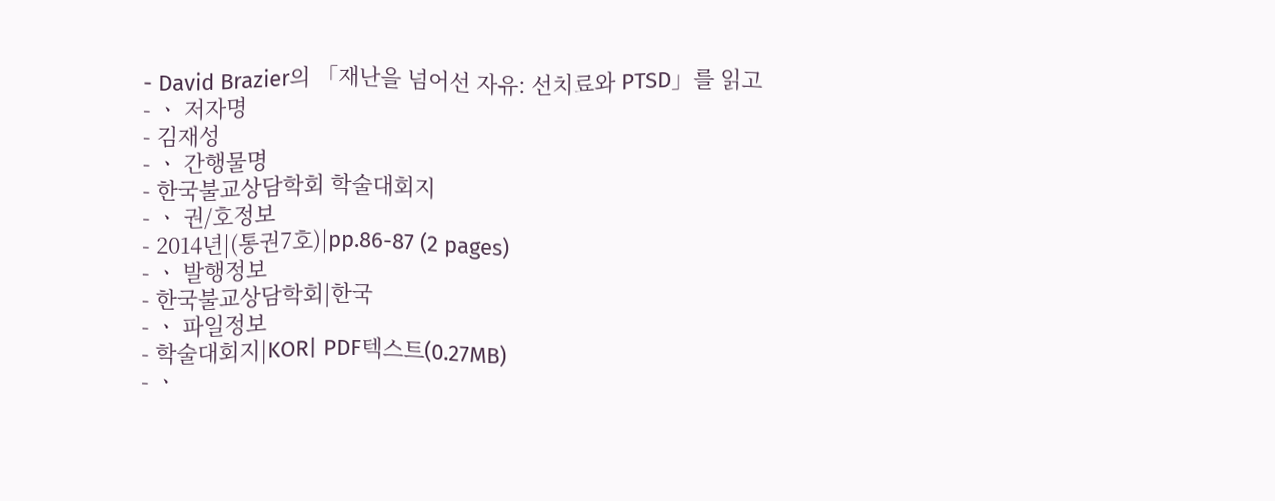- David Brazier의 「재난을 넘어선 자유: 선치료와 PTSD」를 읽고
- ㆍ 저자명
- 김재성
- ㆍ 간행물명
- 한국불교상담학회 학술대회지
- ㆍ 권/호정보
- 2014년|(통권7호)|pp.86-87 (2 pages)
- ㆍ 발행정보
- 한국불교상담학회|한국
- ㆍ 파일정보
- 학술대회지|KOR| PDF텍스트(0.27MB)
- ㆍ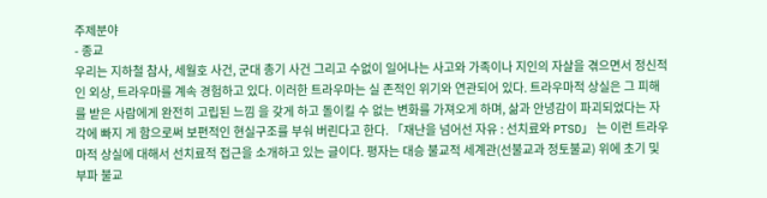주제분야
- 종교
우리는 지하철 참사, 세월호 사건, 군대 총기 사건 그리고 수없이 일어나는 사고와 가족이나 지인의 자살을 겪으면서 정신적인 외상, 트라우마를 계속 경험하고 있다. 이러한 트라우마는 실 존적인 위기와 연관되어 있다. 트라우마적 상실은 그 피해를 받은 사람에게 완전히 고립된 느낌 을 갖게 하고 돌이킬 수 없는 변화를 가져오게 하며, 삶과 안녕감이 파괴되었다는 자각에 빠지 게 함으로써 보편적인 현실구조를 부숴 버린다고 한다. 「재난을 넘어선 자유 : 선치료와 PTSD」 는 이런 트라우마적 상실에 대해서 선치료적 접근을 소개하고 있는 글이다. 평자는 대승 불교적 세계관(선불교과 정토불교) 위에 초기 및 부파 불교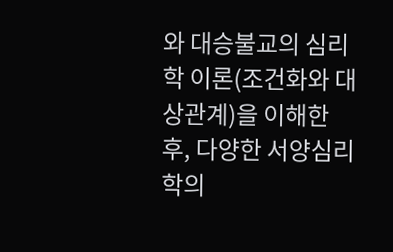와 대승불교의 심리학 이론(조건화와 대상관계)을 이해한 후, 다양한 서양심리학의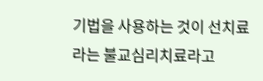기법을 사용하는 것이 선치료라는 불교심리치료라고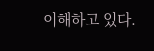이해하고 있다.